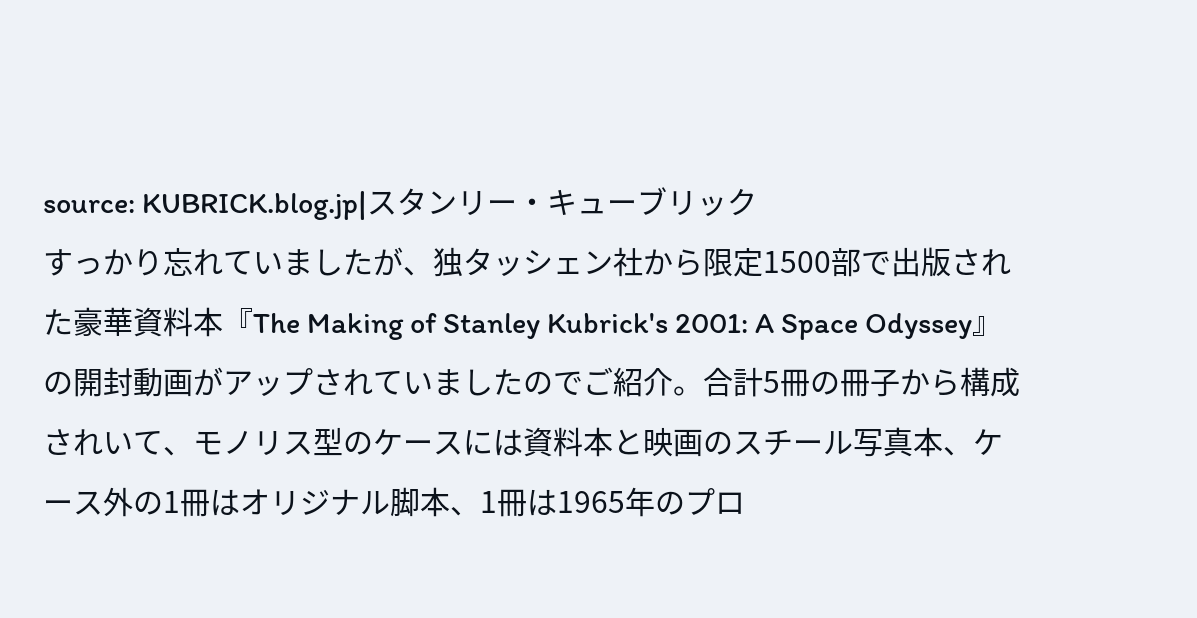source: KUBRICK.blog.jp|スタンリー・キューブリック
すっかり忘れていましたが、独タッシェン社から限定1500部で出版された豪華資料本『The Making of Stanley Kubrick's 2001: A Space Odyssey』の開封動画がアップされていましたのでご紹介。合計5冊の冊子から構成されいて、モノリス型のケースには資料本と映画のスチール写真本、ケース外の1冊はオリジナル脚本、1冊は1965年のプロ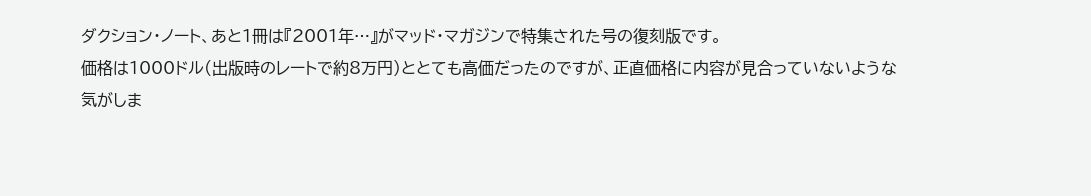ダクション・ノート、あと1冊は『2001年…』がマッド・マガジンで特集された号の復刻版です。
価格は1000ドル(出版時のレートで約8万円)ととても高価だったのですが、正直価格に内容が見合っていないような気がしま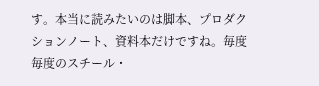す。本当に読みたいのは脚本、プロダクションノート、資料本だけですね。毎度毎度のスチール・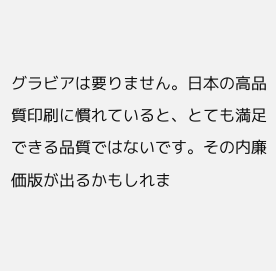グラビアは要りません。日本の高品質印刷に慣れていると、とても満足できる品質ではないです。その内廉価版が出るかもしれま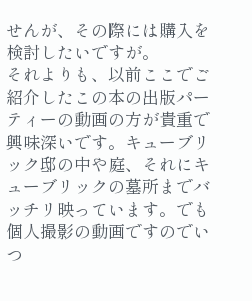せんが、その際には購入を検討したいですが。
それよりも、以前ここでご紹介したこの本の出版パーティーの動画の方が貴重で興味深いです。キューブリック邸の中や庭、それにキューブリックの墓所までバッチリ映っています。でも個人撮影の動画ですのでいつ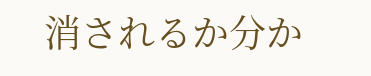消されるか分か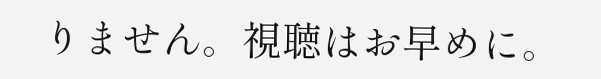りません。視聴はお早めに。